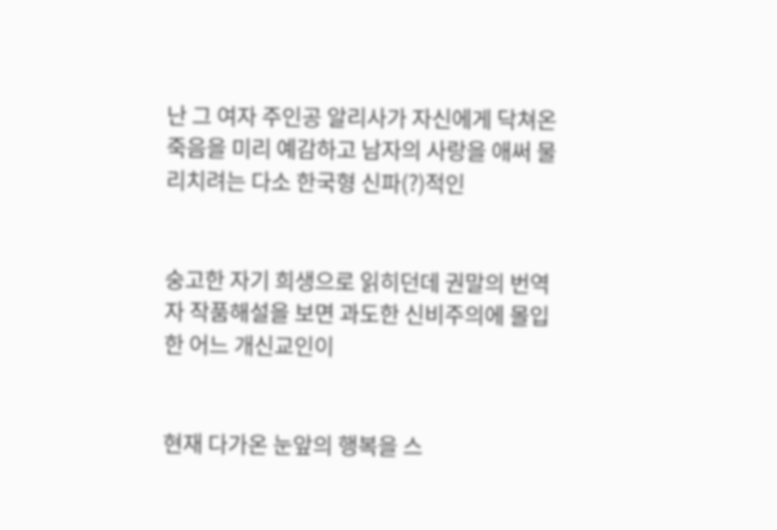난 그 여자 주인공 알리사가 자신에게 닥쳐온 죽음을 미리 예감하고 남자의 사랑을 애써 물리치려는 다소 한국형 신파(?)적인


숭고한 자기 희생으로 읽히던데 권말의 번역자 작품해설을 보면 과도한 신비주의에 몰입한 어느 개신교인이


현재 다가온 눈앞의 행복을 스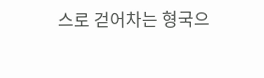스로 걷어차는 형국으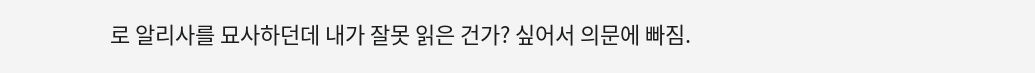로 알리사를 묘사하던데 내가 잘못 읽은 건가? 싶어서 의문에 빠짐.